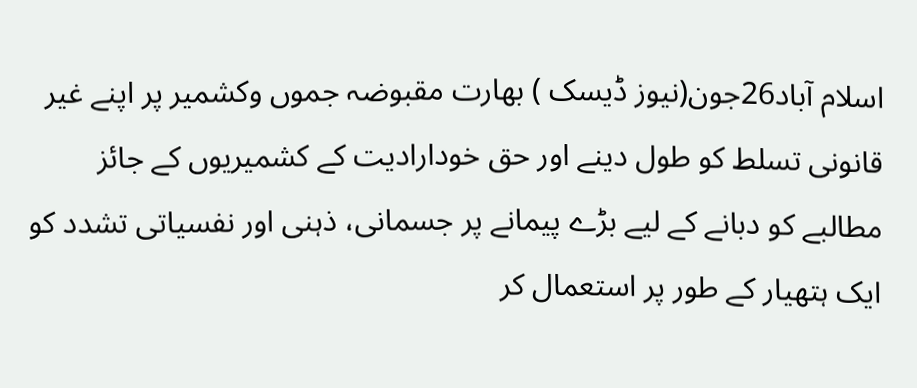اسلام آباد26جون(نیوز ڈیسک ) بھارت مقبوضہ جموں وکشمیر پر اپنے غیر قانونی تسلط کو طول دینے اور حق خودارادیت کے کشمیریوں کے جائز مطالبے کو دبانے کے لیے بڑے پیمانے پر جسمانی، ذہنی اور نفسیاتی تشدد کو ایک ہتھیار کے طور پر استعمال کر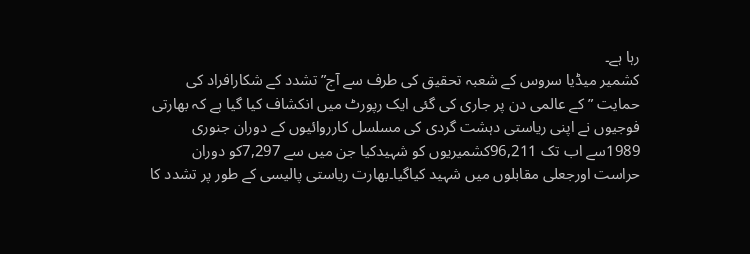رہا ہے۔
کشمیر میڈیا سروس کے شعبہ تحقیق کی طرف سے آج” تشدد کے شکارافراد کی حمایت ”کے عالمی دن پر جاری کی گئی ایک رپورٹ میں انکشاف کیا گیا ہے کہ بھارتی فوجیوں نے اپنی ریاستی دہشت گردی کی مسلسل کارروائیوں کے دوران جنوری 1989سے اب تک 96,211کشمیریوں کو شہیدکیا جن میں سے 7,297کو دوران حراست اورجعلی مقابلوں میں شہید کیاگیا۔بھارت ریاستی پالیسی کے طور پر تشدد کا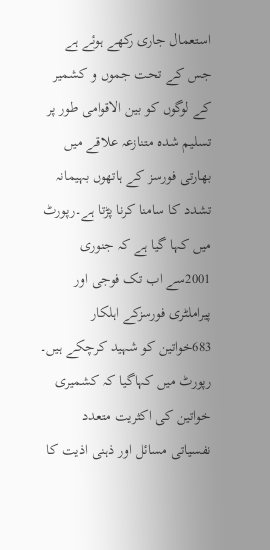استعمال جاری رکھے ہوئے ہے جس کے تحت جموں و کشمیر کے لوگوں کو بین الاقوامی طور پر تسلیم شدہ متنازعہ علاقے میں بھارتی فورسز کے ہاتھوں بہیمانہ تشدد کا سامنا کرنا پڑتا ہے۔رپورٹ میں کہا گیا ہے کہ جنوری 2001سے اب تک فوجی اور پیراملٹری فورسزکے اہلکار 683خواتین کو شہید کرچکے ہیں۔ رپورٹ میں کہاگیا کہ کشمیری خواتین کی اکثریت متعدد نفسیاتی مسائل اور ذہنی اذیت کا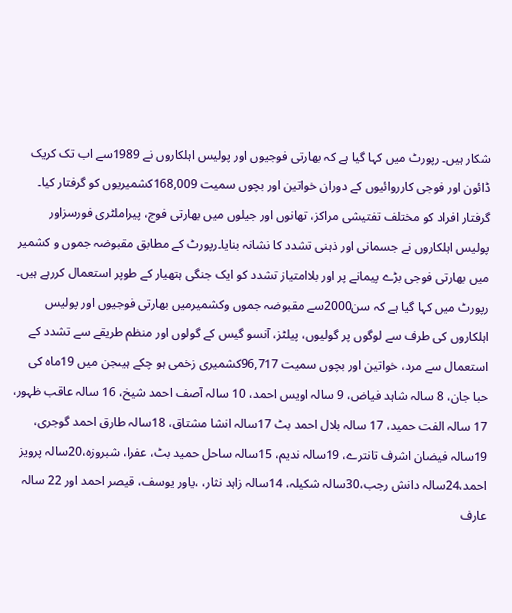شکار ہیں۔ رپورٹ میں کہا گیا ہے کہ بھارتی فوجیوں اور پولیس اہلکاروں نے 1989سے اب تک کریک ڈائون اور فوجی کارروائیوں کے دوران خواتین اور بچوں سمیت 168,009کشمیریوں کو گرفتار کیا۔ گرفتار افراد کو مختلف تفتیشی مراکز، تھانوں اور جیلوں میں بھارتی فوج، پیراملٹری فورسزاور پولیس اہلکاروں نے جسمانی اور ذہنی تشدد کا نشانہ بنایا۔رپورٹ کے مطابق مقبوضہ جموں و کشمیر میں بھارتی فوجی بڑے پیمانے پر اور بلاامتیاز تشدد کو ایک جنگی ہتھیار کے طوپر استعمال کررہے ہیں۔ رپورٹ میں کہا گیا ہے کہ سن2000سے مقبوضہ جموں وکشمیرمیں بھارتی فوجیوں اور پولیس اہلکاروں کی طرف سے لوگوں پر گولیوں، پیلٹز، آنسو گیس کے گولوں اور منظم طریقے سے تشدد کے استعمال سے مرد، خواتین اور بچوں سمیت 96,717کشمیری زخمی ہو چکے ہیںجن میں 19ماہ کی حبا جان، 8 سالہ شاہد فیاض، 9 سالہ اویس احمد، 10 سالہ آصف احمد شیخ، 16 سالہ عاقب ظہور، 17 سالہ الفت حمید، 17 سالہ بلال احمد بٹ 17سالہ انشا مشتاق، 18سالہ طارق احمد گوجری، 19سالہ فیضان اشرف تانترے، 19سالہ ندیم، 15سالہ ساحل حمید بٹ، عفرا، شبروزہ،20سالہ پرویز احمد،24سالہ دانش رجب،30سالہ شکیلہ، 14سالہ زاہد نثار، ،یاور یوسف، قیصر احمد اور 22 سالہ عارف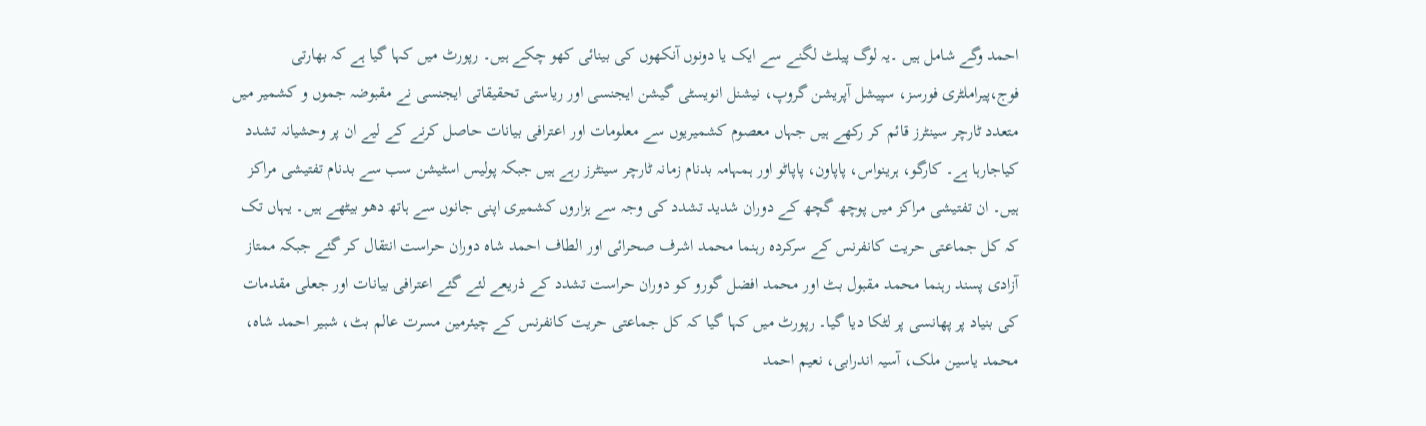احمد وگے شامل ہیں ۔یہ لوگ پیلٹ لگنے سے ایک یا دونوں آنکھوں کی بینائی کھو چکے ہیں۔ رپورٹ میں کہا گیا ہے کہ بھارتی فوج،پیراملٹری فورسز، سپیشل آپریشن گروپ، نیشنل انویسٹی گیشن ایجنسی اور ریاستی تحقیقاتی ایجنسی نے مقبوضہ جموں و کشمیر میں متعدد ٹارچر سینٹرز قائم کر رکھے ہیں جہاں معصوم کشمیریوں سے معلومات اور اعترافی بیانات حاصل کرنے کے لیے ان پر وحشیانہ تشدد کیاجارہا ہے۔ کارگو، ہرینواس، پاپاون، پاپاٹو اور ہمہامہ بدنام زمانہ ٹارچر سینٹرز رہے ہیں جبکہ پولیس اسٹیشن سب سے بدنام تفتیشی مراکز ہیں۔ ان تفتیشی مراکز میں پوچھ گچھ کے دوران شدید تشدد کی وجہ سے ہزاروں کشمیری اپنی جانوں سے ہاتھ دھو بیٹھے ہیں۔ یہاں تک کہ کل جماعتی حریت کانفرنس کے سرکردہ رہنما محمد اشرف صحرائی اور الطاف احمد شاہ دوران حراست انتقال کر گئے جبکہ ممتاز آزادی پسند رہنما محمد مقبول بٹ اور محمد افضل گورو کو دوران حراست تشدد کے ذریعے لئے گئے اعترافی بیانات اور جعلی مقدمات کی بنیاد پر پھانسی پر لٹکا دیا گیا۔ رپورٹ میں کہا گیا کہ کل جماعتی حریت کانفرنس کے چیئرمین مسرت عالم بٹ، شبیر احمد شاہ، محمد یاسین ملک، آسیہ اندرابی، نعیم احمد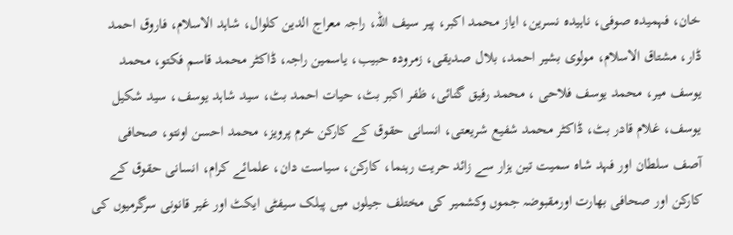خان، فہمیدہ صوفی، ناہیدہ نسرین، ایاز محمد اکبر، پیر سیف اللہ، راجہ معراج الدین کلوال، شاہد الاسلام، فاروق احمد ڈار، مشتاق الاسلام، مولوی بشیر احمد، بلال صدیقی، زمرودہ حبیب، یاسمین راجہ، ڈاکٹر محمد قاسم فکتو، محمد یوسف میر، محمد یوسف فلاحی ، محمد رفیق گنائی، ظفر اکبر بٹ، حیات احمد بٹ، سید شاہد یوسف، سید شکیل یوسف، غلام قادر بٹ، ڈاکٹر محمد شفیع شریعتی، انسانی حقوق کے کارکن خرم پرویز، محمد احسن اونتو، صحافی آصف سلطان اور فہد شاہ سمیت تین ہزار سے زائد حریت رہنما، کارکن، سیاست دان، علمائے کرام، انسانی حقوق کے کارکن اور صحافی بھارت اورمقبوضہ جموں وکشمیر کی مختلف جیلوں میں پبلک سیفٹی ایکٹ اور غیر قانونی سرگرمیوں کی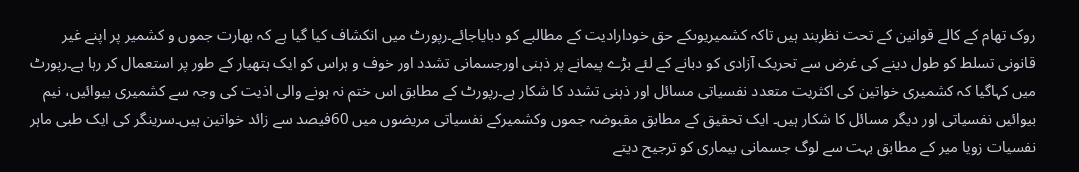روک تھام کے کالے قوانین کے تحت نظربند ہیں تاکہ کشمیریوںکے حق خودارادیت کے مطالبے کو دبایاجائے۔رپورٹ میں انکشاف کیا گیا ہے کہ بھارت جموں و کشمیر پر اپنے غیر قانونی تسلط کو طول دینے کی غرض سے تحریک آزادی کو دبانے کے لئے بڑے پیمانے پر ذہنی اورجسمانی تشدد اور خوف و ہراس کو ایک ہتھیار کے طور پر استعمال کر رہا ہے۔رپورٹ میں کہاگیا کہ کشمیری خواتین کی اکثریت متعدد نفسیاتی مسائل اور ذہنی تشدد کا شکار ہے۔رپورٹ کے مطابق اس ختم نہ ہونے والی اذیت کی وجہ سے کشمیری بیوائیں، نیم بیوائیں نفسیاتی اور دیگر مسائل کا شکار ہیں۔ ایک تحقیق کے مطابق مقبوضہ جموں وکشمیرکے نفسیاتی مریضوں میں 60فیصد سے زائد خواتین ہیں۔سرینگر کی ایک طبی ماہر نفسیات زویا میر کے مطابق بہت سے لوگ جسمانی بیماری کو ترجیح دیتے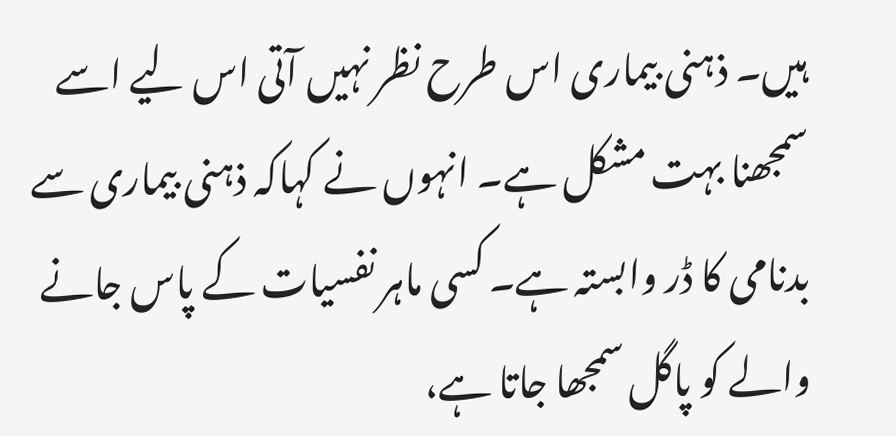ہیں۔ ذہنی بیماری اس طرح نظر نہیں آتی اس لیے اسے سمجھنا بہت مشکل ہے۔ انہوں نے کہاکہ ذہنی بیماری سے بدنامی کا ڈر وابستہ ہے۔ کسی ماہر نفسیات کے پاس جانے والے کو پاگل سمجھا جاتا ہے،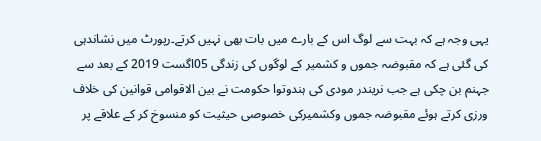یہی وجہ ہے کہ بہت سے لوگ اس کے بارے میں بات بھی نہیں کرتے۔رپورٹ میں نشاندہی کی گئی ہے کہ مقبوضہ جموں و کشمیر کے لوگوں کی زندگی 05اگست 2019 کے بعد سے جہنم بن چکی ہے جب نریندر مودی کی ہندوتوا حکومت نے بین الاقوامی قوانین کی خلاف ورزی کرتے ہوئے مقبوضہ جموں وکشمیرکی خصوصی حیثیت کو منسوخ کر کے علاقے پر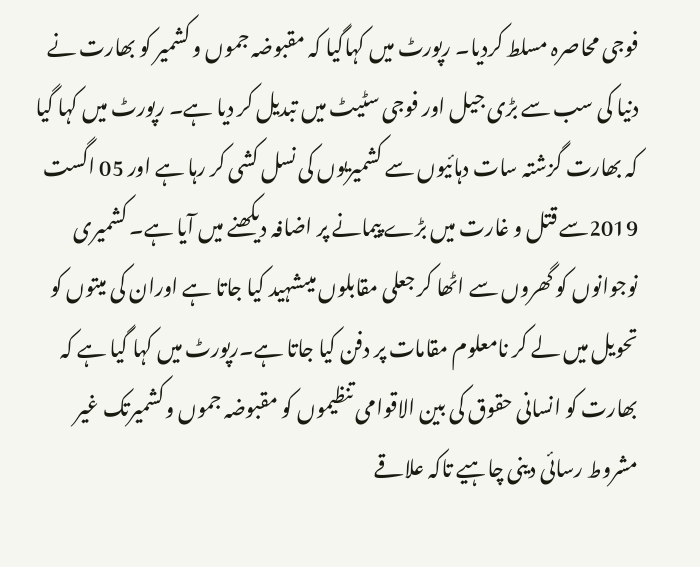فوجی محاصرہ مسلط کردیا۔ رپورٹ میں کہاگیا کہ مقبوضہ جموں و کشمیر کو بھارت نے دنیا کی سب سے بڑی جیل اور فوجی سٹیٹ میں تبدیل کر دیا ہے۔ رپورٹ میں کہا گیا کہ بھارت گزشتہ سات دہائیوں سے کشمیریوں کی نسل کشی کر رہا ہے اور 05 اگست 2019سے قتل و غارت میں بڑے پیمانے پر اضافہ دیکھنے میں آیا ہے۔ کشمیری نوجوانوں کو گھروں سے اٹھا کر جعلی مقابلوں میںشہید کیا جاتا ہے اوران کی میتوں کو تحویل میں لے کر نامعلوم مقامات پر دفن کیا جاتا ہے۔رپورٹ میں کہا گیا ہے کہ بھارت کو انسانی حقوق کی بین الاقوامی تنظیموں کو مقبوضہ جموں وکشمیرتک غیر مشروط رسائی دینی چاہیے تاکہ علاقے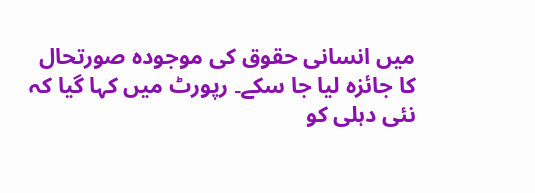میں انسانی حقوق کی موجودہ صورتحال کا جائزہ لیا جا سکے۔ رپورٹ میں کہا گیا کہ نئی دہلی کو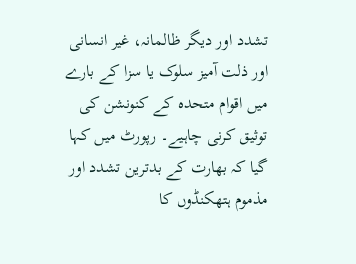تشدد اور دیگر ظالمانہ، غیر انسانی اور ذلت آمیز سلوک یا سزا کے بارے میں اقوام متحدہ کے کنونشن کی توثیق کرنی چاہیے۔ رپورٹ میں کہا گیا کہ بھارت کے بدترین تشدد اور مذموم ہتھکنڈوں کا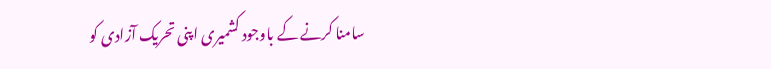سامنا کرنے کے باوجود کشمیری اپنی تحریک آزادی کو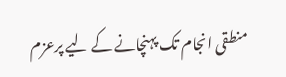منطقی انجام تک پہنچانے کے لیے پرعزم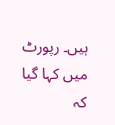ہیں۔ رپورٹ میں کہا گیا کہ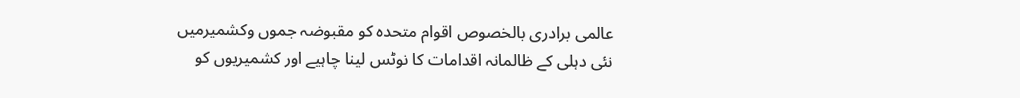عالمی برادری بالخصوص اقوام متحدہ کو مقبوضہ جموں وکشمیرمیں نئی دہلی کے ظالمانہ اقدامات کا نوٹس لینا چاہیے اور کشمیریوں کو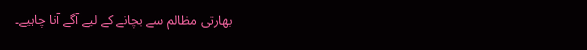بھارتی مظالم سے بچانے کے لیے آگے آنا چاہیے۔